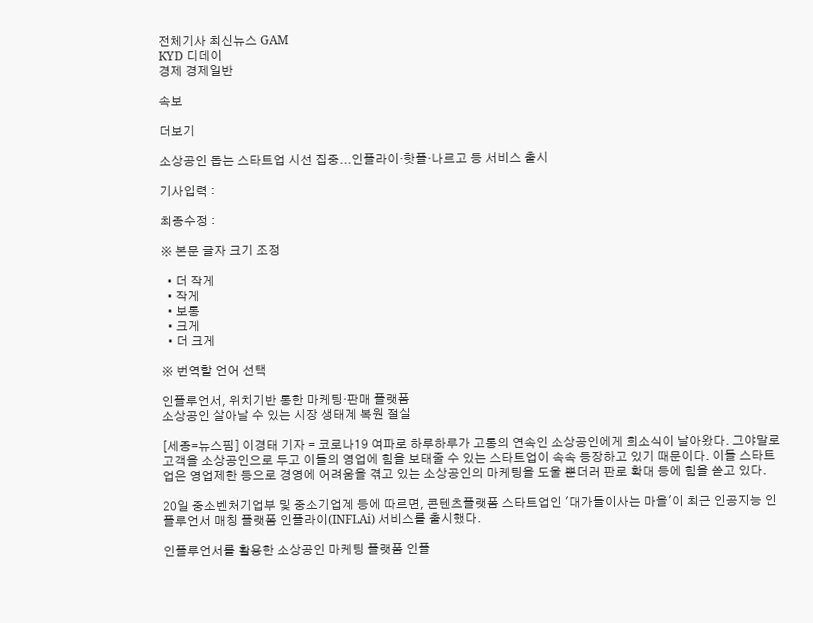전체기사 최신뉴스 GAM
KYD 디데이
경제 경제일반

속보

더보기

소상공인 돕는 스타트업 시선 집중...인플라이·핫플·나르고 등 서비스 출시

기사입력 :

최종수정 :

※ 본문 글자 크기 조정

  • 더 작게
  • 작게
  • 보통
  • 크게
  • 더 크게

※ 번역할 언어 선택

인플루언서, 위치기반 통한 마케팅·판매 플랫폼
소상공인 살아날 수 있는 시장 생태계 복원 절실

[세종=뉴스핌] 이경태 기자 = 코로나19 여파로 하루하루가 고통의 연속인 소상공인에게 희소식이 날아왔다. 그야말로 고객을 소상공인으로 두고 이들의 영업에 힘을 보태줄 수 있는 스타트업이 속속 등장하고 있기 때문이다. 이들 스타트업은 영업제한 등으로 경영에 어려움을 겪고 있는 소상공인의 마케팅을 도울 뿐더러 판로 확대 등에 힘을 쏟고 있다.

20일 중소벤처기업부 및 중소기업계 등에 따르면, 콘텐츠플랫폼 스타트업인 '대가들이사는 마을'이 최근 인공지능 인플루언서 매칭 플랫폼 인플라이(INFLAi) 서비스를 출시했다.

인플루언서를 활용한 소상공인 마케팅 플랫폼 인플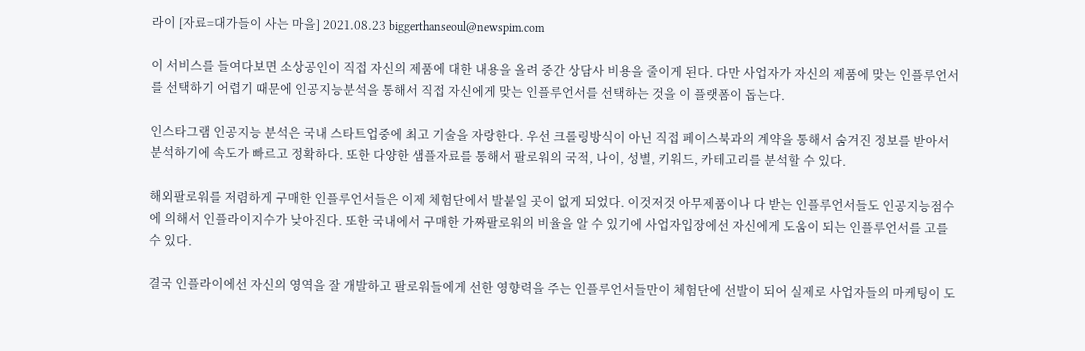라이 [자료=대가들이 사는 마을] 2021.08.23 biggerthanseoul@newspim.com

이 서비스를 들여다보면 소상공인이 직접 자신의 제품에 대한 내용을 올려 중간 상담사 비용을 줄이게 된다. 다만 사업자가 자신의 제품에 맞는 인플루언서를 선택하기 어렵기 때문에 인공지능분석을 통해서 직접 자신에게 맞는 인플루언서를 선택하는 것을 이 플랫폼이 돕는다.

인스타그램 인공지능 분석은 국내 스타트업중에 최고 기술을 자랑한다. 우선 크롤링방식이 아닌 직접 페이스북과의 계약을 통해서 숨겨진 정보를 받아서 분석하기에 속도가 빠르고 정확하다. 또한 다양한 샘플자료를 통해서 팔로워의 국적, 나이, 성별, 키워드, 카테고리를 분석할 수 있다.

해외팔로워를 저렴하게 구매한 인플루언서들은 이제 체험단에서 발붙일 곳이 없게 되었다. 이것저것 아무제품이나 다 받는 인플루언서들도 인공지능점수에 의해서 인플라이지수가 낮아진다. 또한 국내에서 구매한 가짜팔로워의 비율을 알 수 있기에 사업자입장에선 자신에게 도움이 되는 인플루언서를 고를 수 있다.

결국 인플라이에선 자신의 영역을 잘 개발하고 팔로워들에게 선한 영향력을 주는 인플루언서들만이 체험단에 선발이 되어 실제로 사업자들의 마케팅이 도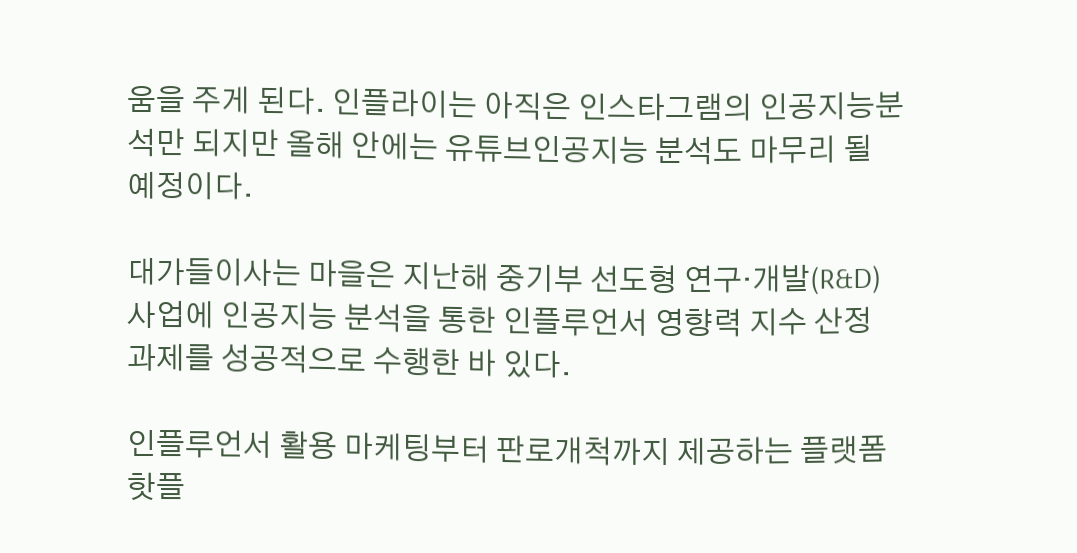움을 주게 된다. 인플라이는 아직은 인스타그램의 인공지능분석만 되지만 올해 안에는 유튜브인공지능 분석도 마무리 될 예정이다.

대가들이사는 마을은 지난해 중기부 선도형 연구·개발(R&D)사업에 인공지능 분석을 통한 인플루언서 영향력 지수 산정 과제를 성공적으로 수행한 바 있다.

인플루언서 활용 마케팅부터 판로개척까지 제공하는 플랫폼 핫플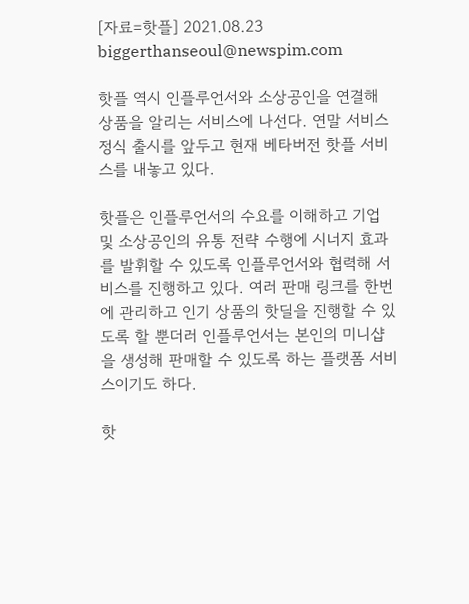[자료=핫플] 2021.08.23 biggerthanseoul@newspim.com

핫플 역시 인플루언서와 소상공인을 연결해 상품을 알리는 서비스에 나선다. 연말 서비스 정식 출시를 앞두고 현재 베타버전 핫플 서비스를 내놓고 있다.

핫플은 인플루언서의 수요를 이해하고 기업 및 소상공인의 유통 전략 수행에 시너지 효과를 발휘할 수 있도록 인플루언서와 협력해 서비스를 진행하고 있다. 여러 판매 링크를 한번에 관리하고 인기 상품의 핫딜을 진행할 수 있도록 할 뿐더러 인플루언서는 본인의 미니샵을 생성해 판매할 수 있도록 하는 플랫폼 서비스이기도 하다.

핫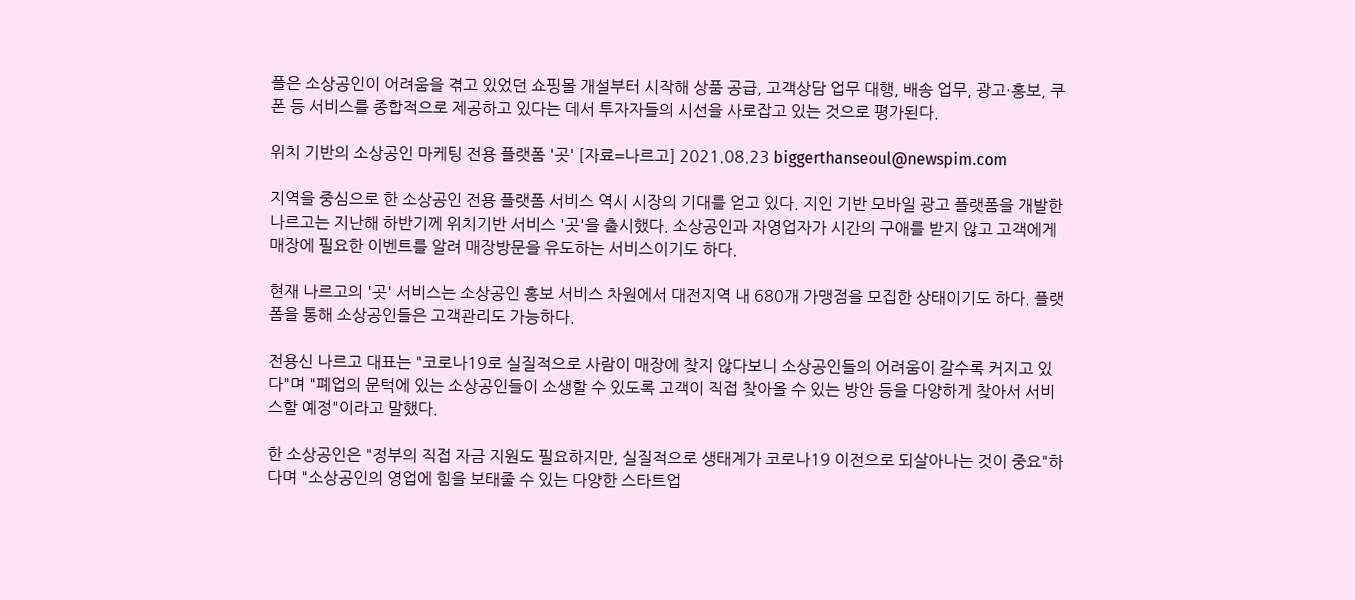플은 소상공인이 어려움을 겪고 있었던 쇼핑몰 개설부터 시작해 상품 공급, 고객상담 업무 대행, 배송 업무, 광고·홍보, 쿠폰 등 서비스를 종합적으로 제공하고 있다는 데서 투자자들의 시선을 사로잡고 있는 것으로 평가된다.

위치 기반의 소상공인 마케팅 전용 플랫폼 '곳' [자료=나르고] 2021.08.23 biggerthanseoul@newspim.com

지역을 중심으로 한 소상공인 전용 플랫폼 서비스 역시 시장의 기대를 얻고 있다. 지인 기반 모바일 광고 플랫폼을 개발한 나르고는 지난해 하반기께 위치기반 서비스 '곳'을 출시했다. 소상공인과 자영업자가 시간의 구애를 받지 않고 고객에게 매장에 필요한 이벤트를 알려 매장방문을 유도하는 서비스이기도 하다.

현재 나르고의 '곳' 서비스는 소상공인 홍보 서비스 차원에서 대전지역 내 680개 가맹점을 모집한 상태이기도 하다. 플랫폼을 통해 소상공인들은 고객관리도 가능하다.

전용신 나르고 대표는 "코로나19로 실질적으로 사람이 매장에 찾지 않다보니 소상공인들의 어려움이 갈수록 커지고 있다"며 "폐업의 문턱에 있는 소상공인들이 소생할 수 있도록 고객이 직접 찾아올 수 있는 방안 등을 다양하게 찾아서 서비스할 예정"이라고 말했다.

한 소상공인은 "정부의 직접 자금 지원도 필요하지만, 실질적으로 생태계가 코로나19 이전으로 되살아나는 것이 중요"하다며 "소상공인의 영업에 힘을 보태줄 수 있는 다양한 스타트업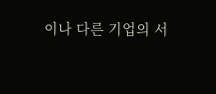이나 다른 기업의 서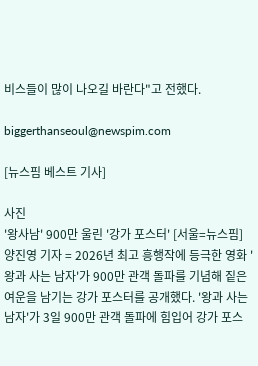비스들이 많이 나오길 바란다"고 전했다.

biggerthanseoul@newspim.com

[뉴스핌 베스트 기사]

사진
'왕사남' 900만 울린 '강가 포스터' [서울=뉴스핌] 양진영 기자 = 2026년 최고 흥행작에 등극한 영화 '왕과 사는 남자'가 900만 관객 돌파를 기념해 짙은 여운을 남기는 강가 포스터를 공개했다. '왕과 사는 남자'가 3일 900만 관객 돌파에 힘입어 강가 포스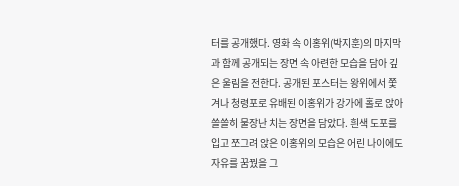터를 공개했다. 영화 속 이홍위(박지훈)의 마지막과 함께 공개되는 장면 속 아련한 모습을 담아 깊은 울림을 전한다. 공개된 포스터는 왕위에서 쫓겨나 청령포로 유배된 이홍위가 강가에 홀로 앉아 쓸쓸히 물장난 치는 장면을 담았다. 흰색 도포를 입고 쪼그려 앉은 이홍위의 모습은 어린 나이에도 자유를 꿈꿨을 그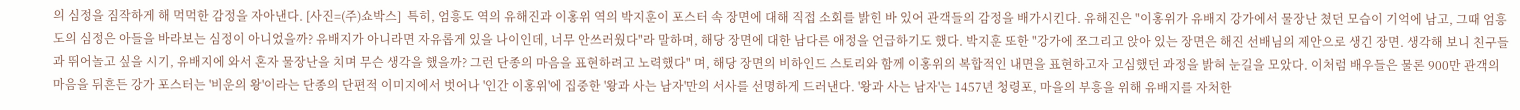의 심정을 짐작하게 해 먹먹한 감정을 자아낸다. [사진=(주)쇼박스]  특히, 엄흥도 역의 유해진과 이홍위 역의 박지훈이 포스터 속 장면에 대해 직접 소회를 밝힌 바 있어 관객들의 감정을 배가시킨다. 유해진은 "이홍위가 유배지 강가에서 물장난 쳤던 모습이 기억에 남고, 그때 엄흥도의 심정은 아들을 바라보는 심정이 아니었을까? 유배지가 아니라면 자유롭게 있을 나이인데, 너무 안쓰러웠다"라 말하며, 해당 장면에 대한 남다른 애정을 언급하기도 했다. 박지훈 또한 "강가에 쪼그리고 앉아 있는 장면은 해진 선배님의 제안으로 생긴 장면. 생각해 보니 친구들과 뛰어놀고 싶을 시기, 유배지에 와서 혼자 물장난을 치며 무슨 생각을 했을까? 그런 단종의 마음을 표현하려고 노력했다" 며, 해당 장면의 비하인드 스토리와 함께 이홍위의 복합적인 내면을 표현하고자 고심했던 과정을 밝혀 눈길을 모았다. 이처럼 배우들은 물론 900만 관객의 마음을 뒤흔든 강가 포스터는 '비운의 왕'이라는 단종의 단편적 이미지에서 벗어나 '인간 이홍위'에 집중한 '왕과 사는 남자'만의 서사를 선명하게 드러낸다. '왕과 사는 남자'는 1457년 청령포, 마을의 부흥을 위해 유배지를 자처한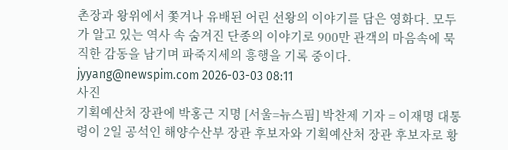촌장과 왕위에서 쫓겨나 유배된 어린 선왕의 이야기를 담은 영화다. 모두가 알고 있는 역사 속 숨겨진 단종의 이야기로 900만 관객의 마음속에 묵직한 감동을 남기며 파죽지세의 흥행을 기록 중이다.  jyyang@newspim.com 2026-03-03 08:11
사진
기획예산처 장관에 박홍근 지명 [서울=뉴스핌] 박찬제 기자 = 이재명 대통령이 2일 공석인 해양수산부 장관 후보자와 기획예산처 장관 후보자로 황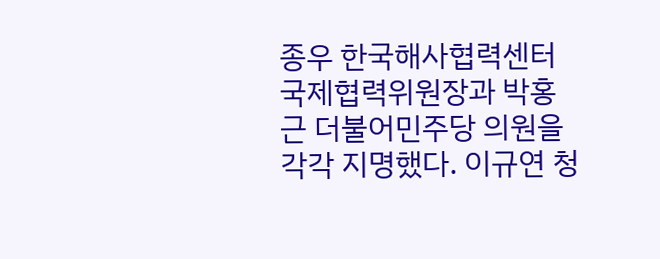종우 한국해사협력센터 국제협력위원장과 박홍근 더불어민주당 의원을 각각 지명했다. 이규연 청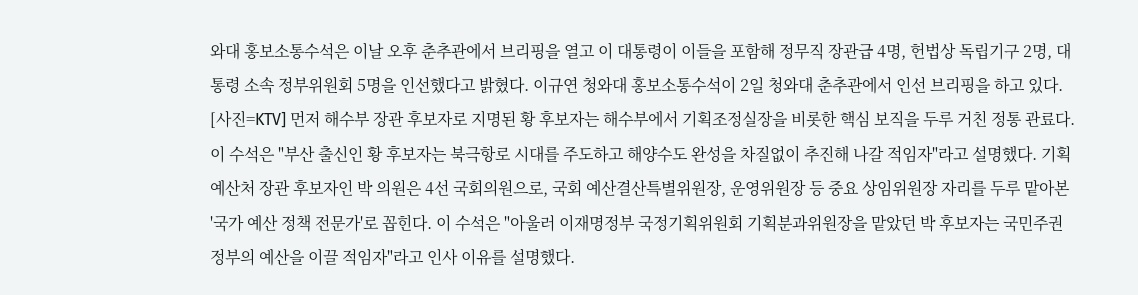와대 홍보소통수석은 이날 오후 춘추관에서 브리핑을 열고 이 대통령이 이들을 포함해 정무직 장관급 4명, 헌법상 독립기구 2명, 대통령 소속 정부위원회 5명을 인선했다고 밝혔다. 이규연 청와대 홍보소통수석이 2일 청와대 춘추관에서 인선 브리핑을 하고 있다. [사진=KTV] 먼저 해수부 장관 후보자로 지명된 황 후보자는 해수부에서 기획조정실장을 비롯한 핵심 보직을 두루 거친 정통 관료다. 이 수석은 "부산 출신인 황 후보자는 북극항로 시대를 주도하고 해양수도 완성을 차질없이 추진해 나갈 적임자"라고 설명했다. 기획예산처 장관 후보자인 박 의원은 4선 국회의원으로, 국회 예산결산특별위원장, 운영위원장 등 중요 상임위원장 자리를 두루 맡아본 '국가 예산 정책 전문가'로 꼽힌다. 이 수석은 "아울러 이재명정부 국정기획위원회 기획분과위원장을 맡았던 박 후보자는 국민주권정부의 예산을 이끌 적임자"라고 인사 이유를 설명했다.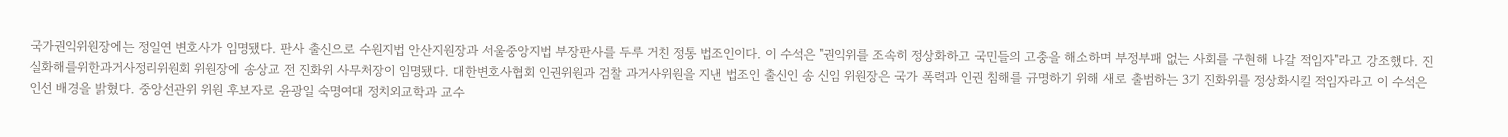국가권익위원장에는 정일연 변호사가 임명됐다. 판사 출신으로 수원지법 안산지원장과 서울중앙지법 부장판사를 두루 거친 정통 법조인이다. 이 수석은 "권익위를 조속히 정상화하고 국민들의 고충을 해소하며 부정부패 없는 사회를 구현해 나갈 적임자"라고 강조했다. 진실화해를위한과거사정리위원회 위원장에 송상교 전 진화위 사무처장이 임명됐다. 대한변호사협회 인권위원과 검찰 과거사위원을 지낸 법조인 출신인 송 신임 위원장은 국가 폭력과 인권 침해를 규명하기 위해 새로 출범하는 3기 진화위를 정상화시킬 적임자라고 이 수석은 인선 배경을 밝혔다. 중앙선관위 위원 후보자로 윤광일 숙명여대 정치외교학과 교수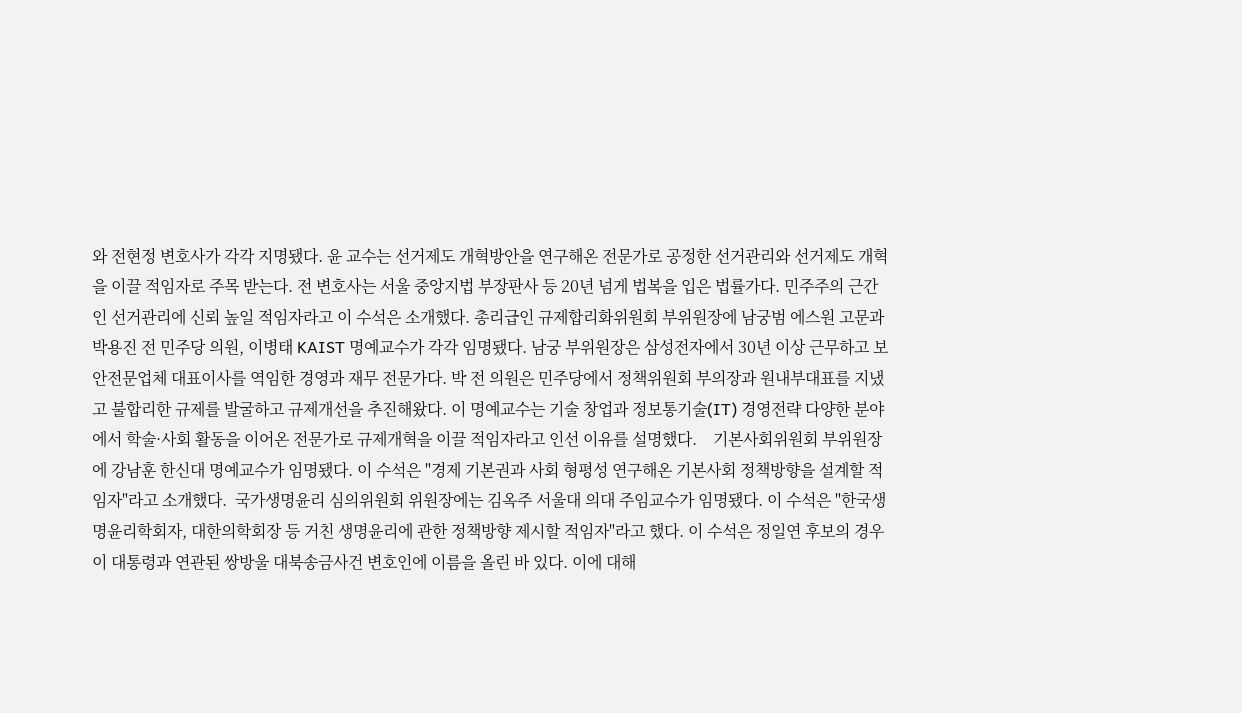와 전현정 변호사가 각각 지명됐다. 윤 교수는 선거제도 개혁방안을 연구해온 전문가로 공정한 선거관리와 선거제도 개혁을 이끌 적임자로 주목 받는다. 전 변호사는 서울 중앙지법 부장판사 등 20년 넘게 법복을 입은 법률가다. 민주주의 근간인 선거관리에 신뢰 높일 적임자라고 이 수석은 소개했다. 총리급인 규제합리화위원회 부위원장에 남궁범 에스원 고문과 박용진 전 민주당 의원, 이병태 KAIST 명예교수가 각각 임명됐다. 남궁 부위원장은 삼성전자에서 30년 이상 근무하고 보안전문업체 대표이사를 역임한 경영과 재무 전문가다. 박 전 의원은 민주당에서 정책위원회 부의장과 원내부대표를 지냈고 불합리한 규제를 발굴하고 규제개선을 추진해왔다. 이 명예교수는 기술 창업과 정보통기술(IT) 경영전략 다양한 분야에서 학술·사회 활동을 이어온 전문가로 규제개혁을 이끌 적임자라고 인선 이유를 설명했다.    기본사회위원회 부위원장에 강남훈 한신대 명예교수가 임명됐다. 이 수석은 "경제 기본권과 사회 형평성 연구해온 기본사회 정책방향을 설계할 적임자"라고 소개했다.  국가생명윤리 심의위원회 위원장에는 김옥주 서울대 의대 주임교수가 임명됐다. 이 수석은 "한국생명윤리학회자, 대한의학회장 등 거친 생명윤리에 관한 정책방향 제시할 적임자"라고 했다. 이 수석은 정일연 후보의 경우 이 대통령과 연관된 쌍방울 대북송금사건 변호인에 이름을 올린 바 있다. 이에 대해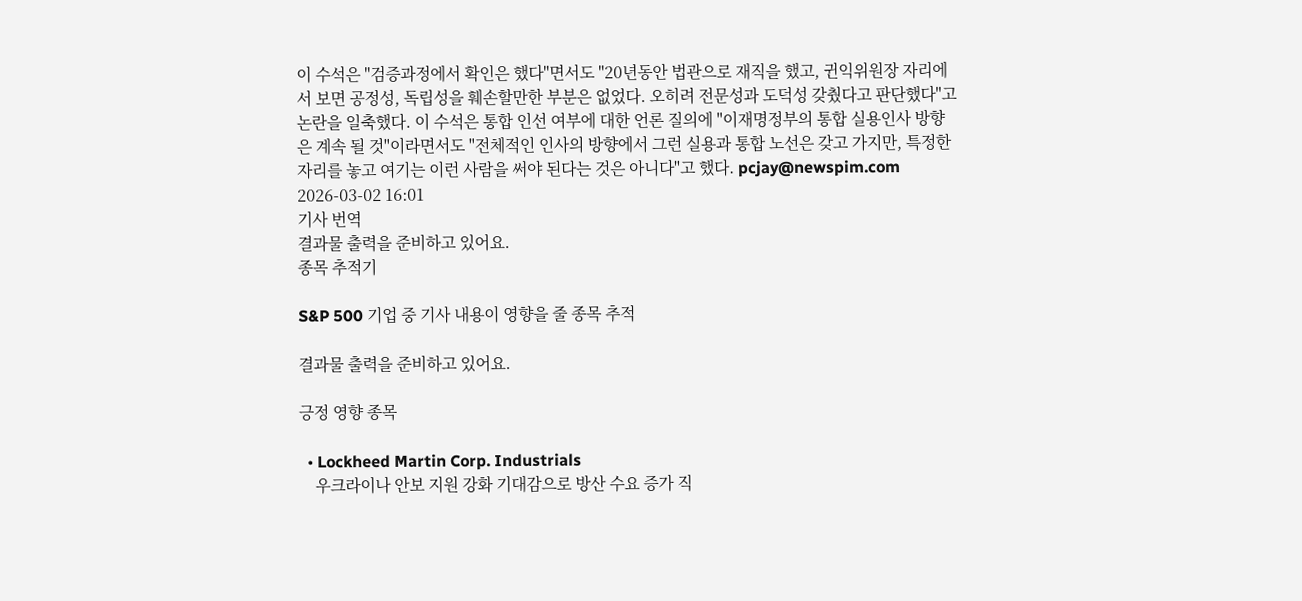이 수석은 "검증과정에서 확인은 했다"면서도 "20년동안 법관으로 재직을 했고, 귄익위원장 자리에서 보면 공정성, 독립성을 훼손할만한 부분은 없었다. 오히려 전문성과 도덕성 갖췄다고 판단했다"고 논란을 일축했다. 이 수석은 통합 인선 여부에 대한 언론 질의에 "이재명정부의 통합 실용인사 방향은 계속 될 것"이라면서도 "전체적인 인사의 방향에서 그런 실용과 통합 노선은 갖고 가지만, 특정한 자리를 놓고 여기는 이런 사람을 써야 된다는 것은 아니다"고 했다. pcjay@newspim.com 2026-03-02 16:01
기사 번역
결과물 출력을 준비하고 있어요.
종목 추적기

S&P 500 기업 중 기사 내용이 영향을 줄 종목 추적

결과물 출력을 준비하고 있어요.

긍정 영향 종목

  • Lockheed Martin Corp. Industrials
    우크라이나 안보 지원 강화 기대감으로 방산 수요 증가 직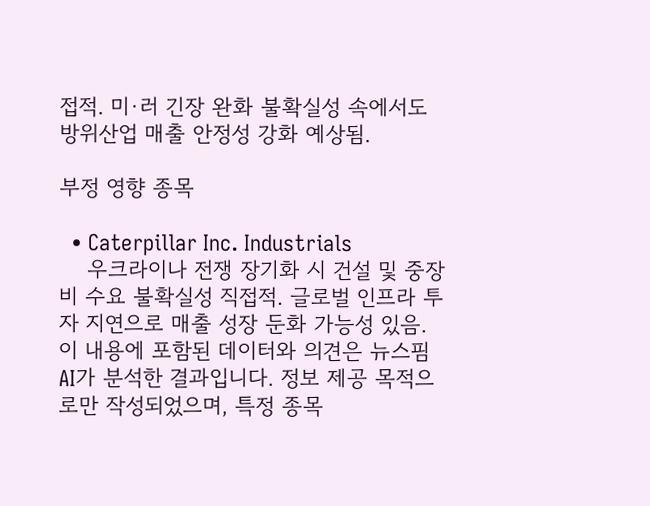접적. 미·러 긴장 완화 불확실성 속에서도 방위산업 매출 안정성 강화 예상됨.

부정 영향 종목

  • Caterpillar Inc. Industrials
    우크라이나 전쟁 장기화 시 건설 및 중장비 수요 불확실성 직접적. 글로벌 인프라 투자 지연으로 매출 성장 둔화 가능성 있음.
이 내용에 포함된 데이터와 의견은 뉴스핌 AI가 분석한 결과입니다. 정보 제공 목적으로만 작성되었으며, 특정 종목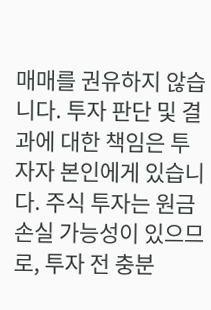매매를 권유하지 않습니다. 투자 판단 및 결과에 대한 책임은 투자자 본인에게 있습니다. 주식 투자는 원금 손실 가능성이 있으므로, 투자 전 충분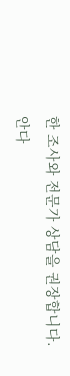한 조사와 전문가 상담을 권장합니다.
안다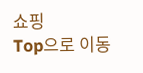쇼핑
Top으로 이동